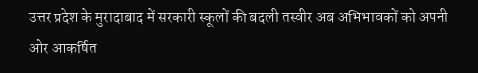उत्तर प्रदेश के मुरादाबाद में सरकारी स्कूलों की बदली तस्वीर अब अभिभावकों को अपनी ओर आकर्षित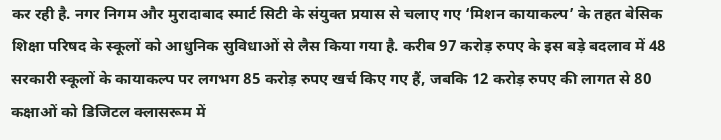कर रही है. नगर निगम और मुरादाबाद स्मार्ट सिटी के संयुक्त प्रयास से चलाए गए ‘मिशन कायाकल्प’ के तहत बेसिक शिक्षा परिषद के स्कूलों को आधुनिक सुविधाओं से लैस किया गया है. करीब 97 करोड़ रुपए के इस बड़े बदलाव में 48 सरकारी स्कूलों के कायाकल्प पर लगभग 85 करोड़ रुपए खर्च किए गए हैं, जबकि 12 करोड़ रुपए की लागत से 80 कक्षाओं को डिजिटल क्लासरूम में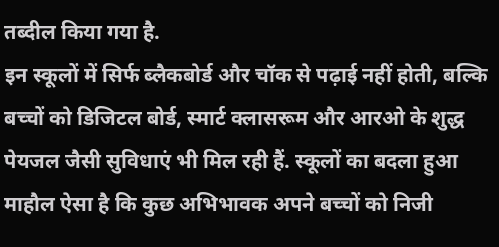तब्दील किया गया है.
इन स्कूलों में सिर्फ ब्लैकबोर्ड और चॉक से पढ़ाई नहीं होती, बल्कि बच्चों को डिजिटल बोर्ड, स्मार्ट क्लासरूम और आरओ के शुद्ध पेयजल जैसी सुविधाएं भी मिल रही हैं. स्कूलों का बदला हुआ माहौल ऐसा है कि कुछ अभिभावक अपने बच्चों को निजी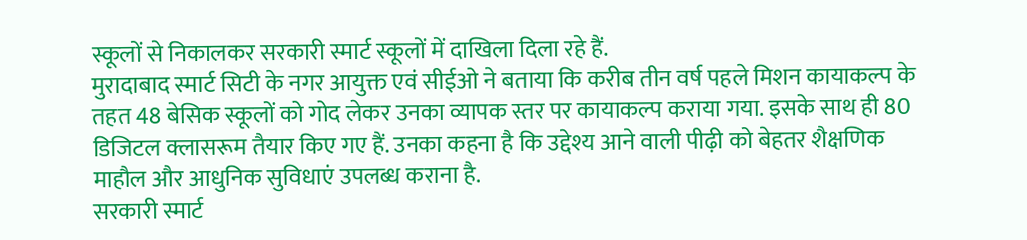स्कूलों से निकालकर सरकारी स्मार्ट स्कूलों में दाखिला दिला रहे हैं.
मुरादाबाद स्मार्ट सिटी के नगर आयुक्त एवं सीईओ ने बताया कि करीब तीन वर्ष पहले मिशन कायाकल्प के तहत 48 बेसिक स्कूलों को गोद लेकर उनका व्यापक स्तर पर कायाकल्प कराया गया. इसके साथ ही 80 डिजिटल क्लासरूम तैयार किए गए हैं. उनका कहना है कि उद्देश्य आने वाली पीढ़ी को बेहतर शैक्षणिक माहौल और आधुनिक सुविधाएं उपलब्ध कराना है.
सरकारी स्मार्ट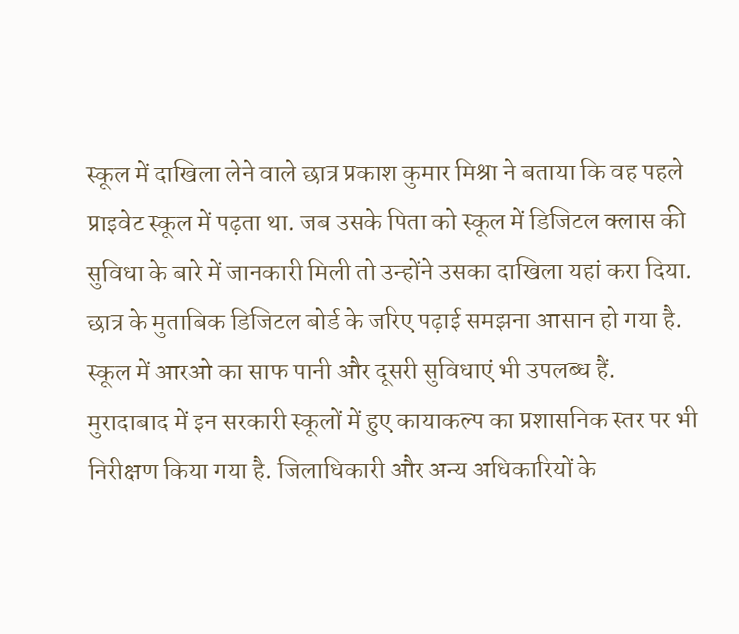स्कूल में दाखिला लेने वाले छात्र प्रकाश कुमार मिश्रा ने बताया कि वह पहले प्राइवेट स्कूल में पढ़ता था. जब उसके पिता को स्कूल में डिजिटल क्लास की सुविधा के बारे में जानकारी मिली तो उन्होंने उसका दाखिला यहां करा दिया. छात्र के मुताबिक डिजिटल बोर्ड के जरिए पढ़ाई समझना आसान हो गया है. स्कूल में आरओ का साफ पानी और दूसरी सुविधाएं भी उपलब्ध हैं.
मुरादाबाद में इन सरकारी स्कूलों में हुए कायाकल्प का प्रशासनिक स्तर पर भी निरीक्षण किया गया है. जिलाधिकारी और अन्य अधिकारियों के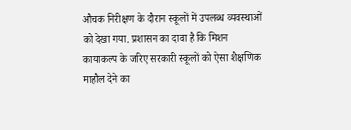औचक निरीक्षण के दौरान स्कूलों में उपलब्ध व्यवस्थाओं को देखा गया. प्रशासन का दावा है कि मिशन कायाकल्प के जरिए सरकारी स्कूलों को ऐसा शैक्षणिक माहौल देने का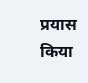प्रयास किया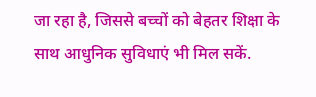जा रहा है, जिससे बच्चों को बेहतर शिक्षा के साथ आधुनिक सुविधाएं भी मिल सकें.